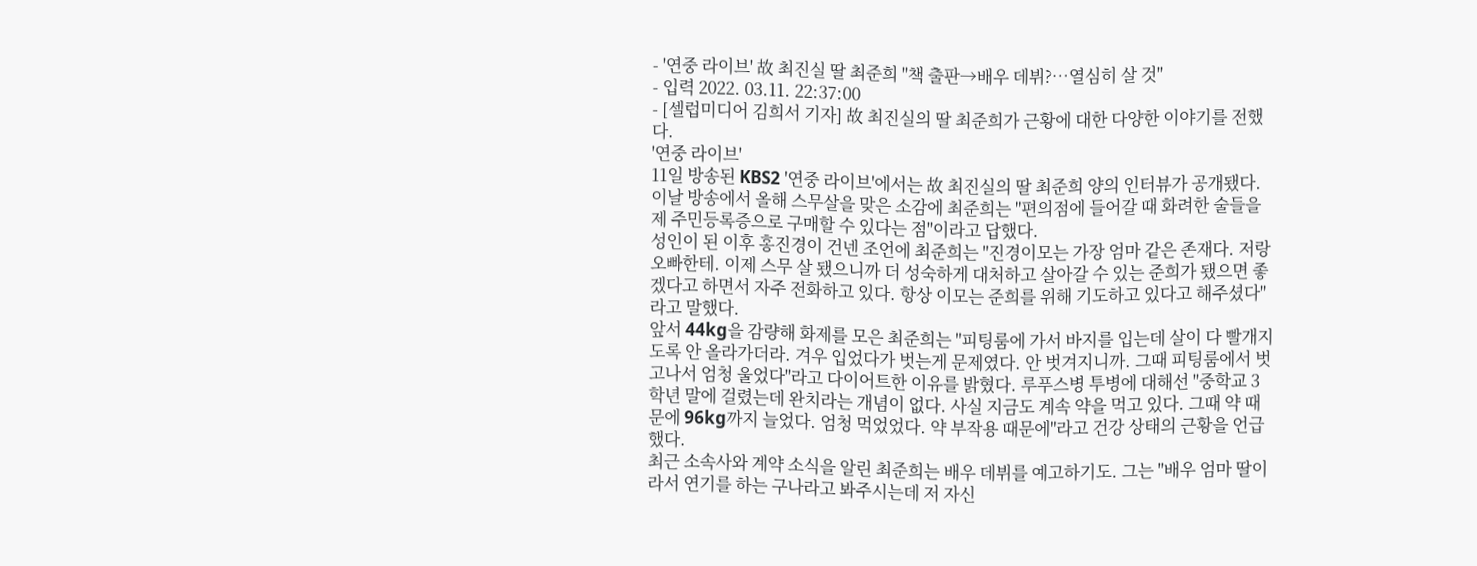- '연중 라이브' 故 최진실 딸 최준희 "책 출판→배우 데뷔?…열심히 살 것"
- 입력 2022. 03.11. 22:37:00
- [셀럽미디어 김희서 기자] 故 최진실의 딸 최준희가 근황에 대한 다양한 이야기를 전했다.
'연중 라이브'
11일 방송된 KBS2 '연중 라이브'에서는 故 최진실의 딸 최준희 양의 인터뷰가 공개됐다.
이날 방송에서 올해 스무살을 맞은 소감에 최준희는 "편의점에 들어갈 때 화려한 술들을 제 주민등록증으로 구매할 수 있다는 점"이라고 답했다.
성인이 된 이후 홍진경이 건넨 조언에 최준희는 "진경이모는 가장 엄마 같은 존재다. 저랑 오빠한테. 이제 스무 살 됐으니까 더 성숙하게 대처하고 살아갈 수 있는 준희가 됐으면 좋겠다고 하면서 자주 전화하고 있다. 항상 이모는 준희를 위해 기도하고 있다고 해주셨다"라고 말했다.
앞서 44kg을 감량해 화제를 모은 최준희는 "피팅룸에 가서 바지를 입는데 살이 다 빨개지도록 안 올라가더라. 겨우 입었다가 벗는게 문제였다. 안 벗겨지니까. 그때 피팅룸에서 벗고나서 엄청 울었다"라고 다이어트한 이유를 밝혔다. 루푸스병 투병에 대해선 "중학교 3학년 말에 걸렸는데 완치라는 개념이 없다. 사실 지금도 계속 약을 먹고 있다. 그때 약 때문에 96kg까지 늘었다. 엄청 먹었었다. 약 부작용 때문에"라고 건강 상태의 근황을 언급했다.
최근 소속사와 계약 소식을 알린 최준희는 배우 데뷔를 예고하기도. 그는 "배우 엄마 딸이라서 연기를 하는 구나라고 봐주시는데 저 자신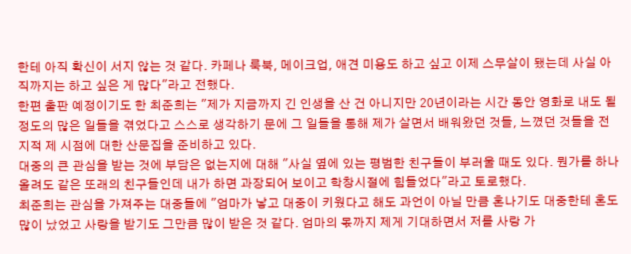한테 아직 확신이 서지 않는 것 같다. 카페나 룩북, 메이크업, 애견 미용도 하고 싶고 이제 스무살이 됐는데 사실 아직까지는 하고 싶은 게 많다"라고 전했다.
한편 출판 예정이기도 한 최준희는 "제가 지금까지 긴 인생을 산 건 아니지만 20년이라는 시간 동안 영화로 내도 될 정도의 많은 일들을 겪었다고 스스로 생각하기 문에 그 일들을 통해 제가 살면서 배워왔던 것들, 느꼈던 것들을 전지적 제 시점에 대한 산문집을 준비하고 있다.
대중의 큰 관심을 받는 것에 부담은 없는지에 대해 "사실 옆에 있는 평범한 친구들이 부러울 때도 있다. 뭔가를 하나 올려도 같은 또래의 친구들인데 내가 하면 과장되어 보이고 학창시절에 힘들었다"라고 토로했다.
최준희는 관심을 가져주는 대중들에 "엄마가 낳고 대중이 키웠다고 해도 과언이 아닐 만큼 혼나기도 대중한테 혼도 많이 났었고 사랑을 받기도 그만큼 많이 받은 것 같다. 엄마의 몫까지 제게 기대하면서 저를 사랑 가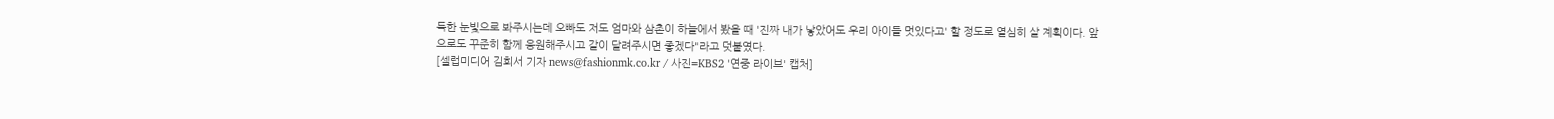득한 눈빛으로 봐주시는데 오빠도 저도 엄마와 삼촌이 하늘에서 봤을 때 '진짜 내가 낳았어도 우리 아이들 멋있다고' 할 정도로 열심히 살 계획이다. 앞으로도 꾸준히 함께 응원해주시고 같이 달려주시면 좋겠다"라고 덧붙였다.
[셀럽미디어 김희서 기자 news@fashionmk.co.kr / 사진=KBS2 '연중 라이브' 캡처]